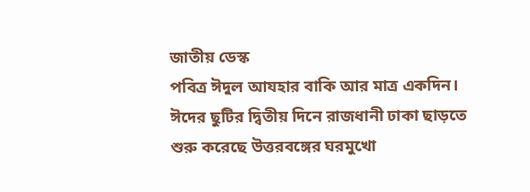জাতীয় ডেস্ক
পবিত্র ঈদুল আযহার বাকি আর মাত্র একদিন। ঈদের ছুটির দ্বিতীয় দিনে রাজধানী ঢাকা ছাড়তে শুরু করেছে উত্তরবঙ্গের ঘরমুখো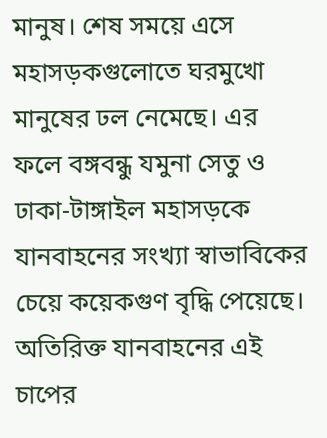মানুষ। শেষ সময়ে এসে মহাসড়কগুলোতে ঘরমুখো মানুষের ঢল নেমেছে। এর ফলে বঙ্গবন্ধু যমুনা সেতু ও ঢাকা-টাঙ্গাইল মহাসড়কে যানবাহনের সংখ্যা স্বাভাবিকের চেয়ে কয়েকগুণ বৃদ্ধি পেয়েছে। অতিরিক্ত যানবাহনের এই চাপের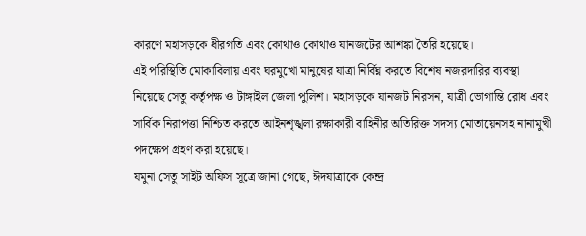কারণে মহাসড়কে ধীরগতি এবং কোথাও কোথাও যানজটের আশঙ্কা তৈরি হয়েছে।
এই পরিস্থিতি মোকাবিলায় এবং ঘরমুখো মানুষের যাত্রা নির্বিঘ্ন করতে বিশেষ নজরদারির ব্যবস্থা নিয়েছে সেতু কর্তৃপক্ষ ও টাঙ্গাইল জেলা পুলিশ। মহাসড়কে যানজট নিরসন, যাত্রী ভোগান্তি রোধ এবং সার্বিক নিরাপত্তা নিশ্চিত করতে আইনশৃঙ্খলা রক্ষাকারী বাহিনীর অতিরিক্ত সদস্য মোতায়েনসহ নানামুখী পদক্ষেপ গ্রহণ করা হয়েছে।
যমুনা সেতু সাইট অফিস সূত্রে জানা গেছে, ঈদযাত্রাকে কেন্দ্র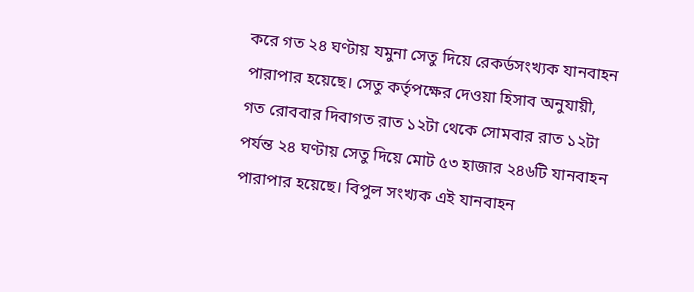করে গত ২৪ ঘণ্টায় যমুনা সেতু দিয়ে রেকর্ডসংখ্যক যানবাহন পারাপার হয়েছে। সেতু কর্তৃপক্ষের দেওয়া হিসাব অনুযায়ী, গত রোববার দিবাগত রাত ১২টা থেকে সোমবার রাত ১২টা পর্যন্ত ২৪ ঘণ্টায় সেতু দিয়ে মোট ৫৩ হাজার ২৪৬টি যানবাহন পারাপার হয়েছে। বিপুল সংখ্যক এই যানবাহন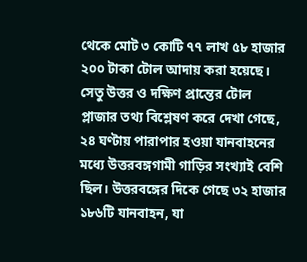থেকে মোট ৩ কোটি ৭৭ লাখ ৫৮ হাজার ২০০ টাকা টোল আদায় করা হয়েছে।
সেতু উত্তর ও দক্ষিণ প্রান্তের টোল প্লাজার তথ্য বিশ্লেষণ করে দেখা গেছে, ২৪ ঘণ্টায় পারাপার হওয়া যানবাহনের মধ্যে উত্তরবঙ্গগামী গাড়ির সংখ্যাই বেশি ছিল। উত্তরবঙ্গের দিকে গেছে ৩২ হাজার ১৮৬টি যানবাহন, যা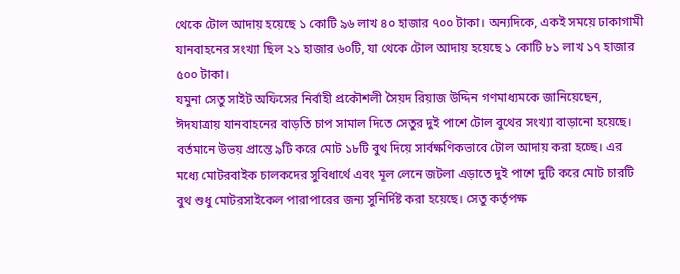থেকে টোল আদায় হয়েছে ১ কোটি ৯৬ লাখ ৪০ হাজার ৭০০ টাকা। অন্যদিকে, একই সময়ে ঢাকাগামী যানবাহনের সংখ্যা ছিল ২১ হাজার ৬০টি, যা থেকে টোল আদায় হয়েছে ১ কোটি ৮১ লাখ ১৭ হাজার ৫০০ টাকা।
যমুনা সেতু সাইট অফিসের নির্বাহী প্রকৌশলী সৈয়দ রিয়াজ উদ্দিন গণমাধ্যমকে জানিয়েছেন, ঈদযাত্রায় যানবাহনের বাড়তি চাপ সামাল দিতে সেতুর দুই পাশে টোল বুথের সংখ্যা বাড়ানো হয়েছে। বর্তমানে উভয় প্রান্তে ৯টি করে মোট ১৮টি বুথ দিয়ে সার্বক্ষণিকভাবে টোল আদায় করা হচ্ছে। এর মধ্যে মোটরবাইক চালকদের সুবিধার্থে এবং মূল লেনে জটলা এড়াতে দুই পাশে দুটি করে মোট চারটি বুথ শুধু মোটরসাইকেল পারাপারের জন্য সুনির্দিষ্ট করা হয়েছে। সেতু কর্তৃপক্ষ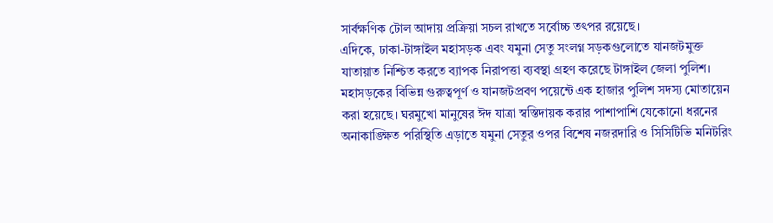সার্বক্ষণিক টোল আদায় প্রক্রিয়া সচল রাখতে সর্বোচ্চ তৎপর রয়েছে।
এদিকে, ঢাকা-টাঙ্গাইল মহাসড়ক এবং যমুনা সেতু সংলগ্ন সড়কগুলোতে যানজটমুক্ত যাতায়াত নিশ্চিত করতে ব্যাপক নিরাপত্তা ব্যবস্থা গ্রহণ করেছে টাঙ্গাইল জেলা পুলিশ। মহাসড়কের বিভিন্ন গুরুত্বপূর্ণ ও যানজটপ্রবণ পয়েন্টে এক হাজার পুলিশ সদস্য মোতায়েন করা হয়েছে। ঘরমুখো মানুষের ঈদ যাত্রা স্বস্তিদায়ক করার পাশাপাশি যেকোনো ধরনের অনাকাঙ্ক্ষিত পরিস্থিতি এড়াতে যমুনা সেতুর ওপর বিশেষ নজরদারি ও সিসিটিভি মনিটরিং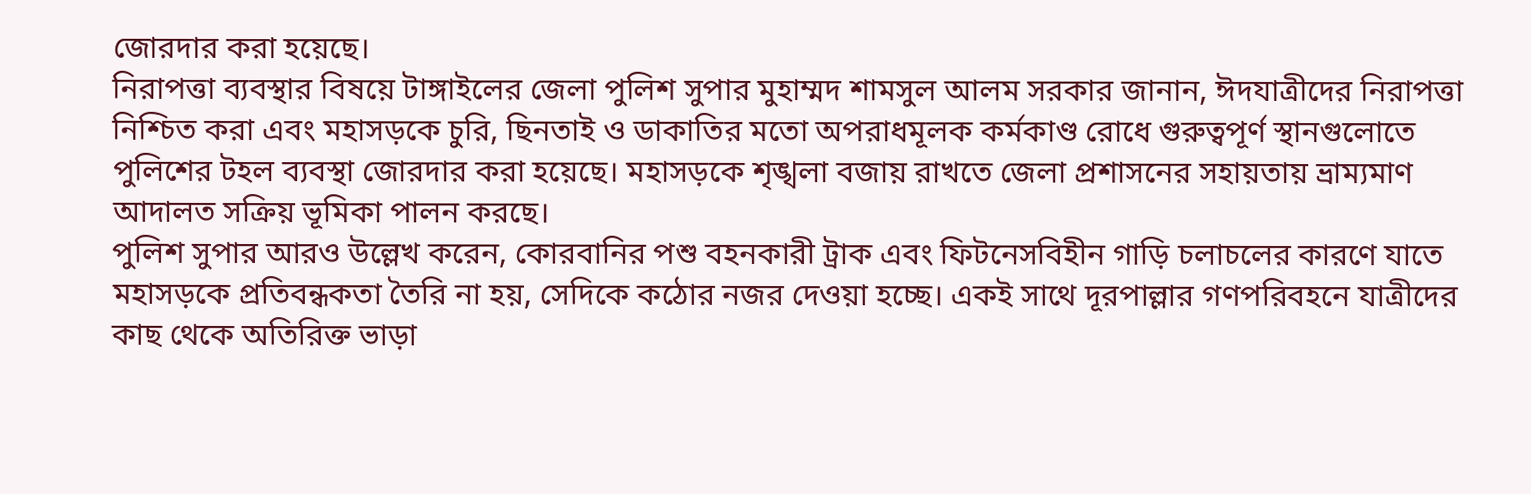জোরদার করা হয়েছে।
নিরাপত্তা ব্যবস্থার বিষয়ে টাঙ্গাইলের জেলা পুলিশ সুপার মুহাম্মদ শামসুল আলম সরকার জানান, ঈদযাত্রীদের নিরাপত্তা নিশ্চিত করা এবং মহাসড়কে চুরি, ছিনতাই ও ডাকাতির মতো অপরাধমূলক কর্মকাণ্ড রোধে গুরুত্বপূর্ণ স্থানগুলোতে পুলিশের টহল ব্যবস্থা জোরদার করা হয়েছে। মহাসড়কে শৃঙ্খলা বজায় রাখতে জেলা প্রশাসনের সহায়তায় ভ্রাম্যমাণ আদালত সক্রিয় ভূমিকা পালন করছে।
পুলিশ সুপার আরও উল্লেখ করেন, কোরবানির পশু বহনকারী ট্রাক এবং ফিটনেসবিহীন গাড়ি চলাচলের কারণে যাতে মহাসড়কে প্রতিবন্ধকতা তৈরি না হয়, সেদিকে কঠোর নজর দেওয়া হচ্ছে। একই সাথে দূরপাল্লার গণপরিবহনে যাত্রীদের কাছ থেকে অতিরিক্ত ভাড়া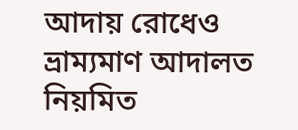আদায় রোধেও ভ্রাম্যমাণ আদালত নিয়মিত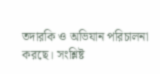তদারকি ও অভিযান পরিচালনা করছে। সংশ্লিষ্ট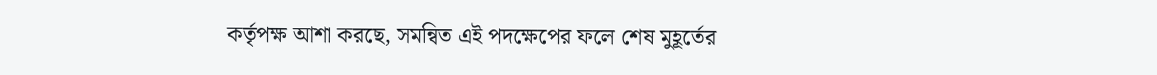কর্তৃপক্ষ আশা করছে, সমন্বিত এই পদক্ষেপের ফলে শেষ মুহূর্তের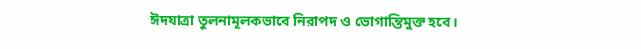ঈদযাত্রা তুলনামূলকভাবে নিরাপদ ও ভোগান্তিমুক্ত হবে।